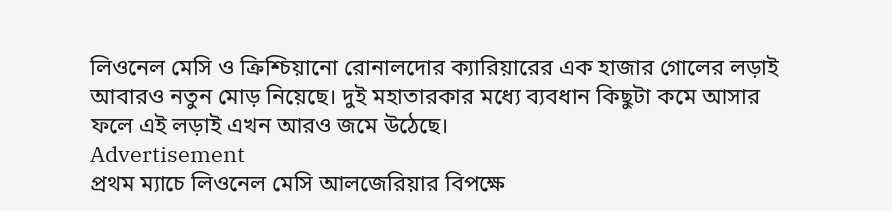লিওনেল মেসি ও ক্রিশ্চিয়ানো রোনালদোর ক্যারিয়ারের এক হাজার গোলের লড়াই আবারও নতুন মোড় নিয়েছে। দুই মহাতারকার মধ্যে ব্যবধান কিছুটা কমে আসার ফলে এই লড়াই এখন আরও জমে উঠেছে।
Advertisement
প্রথম ম্যাচে লিওনেল মেসি আলজেরিয়ার বিপক্ষে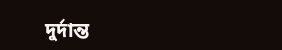দুর্দান্ত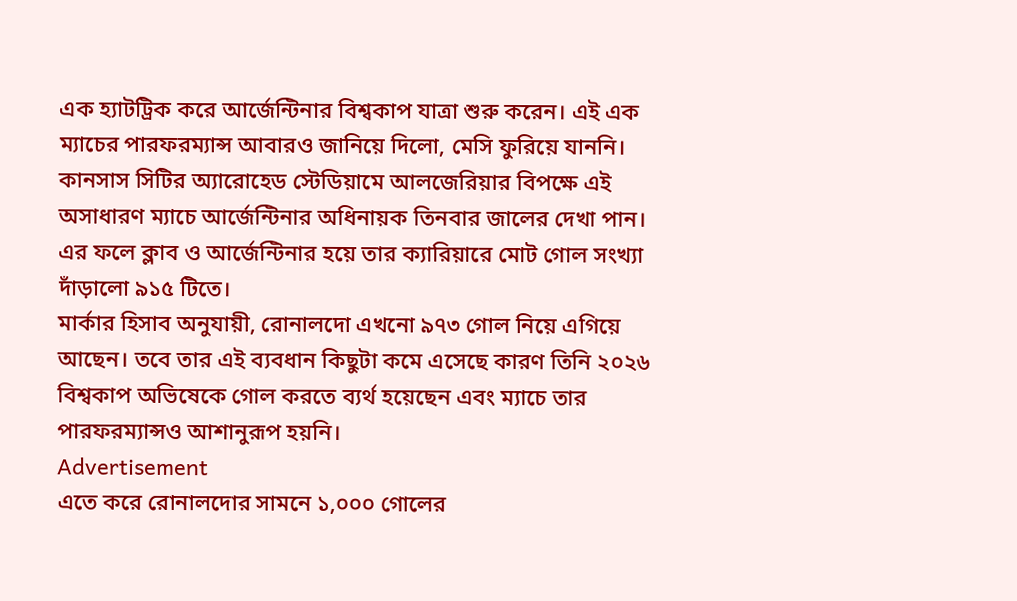এক হ্যাটট্রিক করে আর্জেন্টিনার বিশ্বকাপ যাত্রা শুরু করেন। এই এক ম্যাচের পারফরম্যান্স আবারও জানিয়ে দিলো, মেসি ফুরিয়ে যাননি।
কানসাস সিটির অ্যারোহেড স্টেডিয়ামে আলজেরিয়ার বিপক্ষে এই অসাধারণ ম্যাচে আর্জেন্টিনার অধিনায়ক তিনবার জালের দেখা পান। এর ফলে ক্লাব ও আর্জেন্টিনার হয়ে তার ক্যারিয়ারে মোট গোল সংখ্যা দাঁড়ালো ৯১৫ টিতে।
মার্কার হিসাব অনুযায়ী, রোনালদো এখনো ৯৭৩ গোল নিয়ে এগিয়ে আছেন। তবে তার এই ব্যবধান কিছুটা কমে এসেছে কারণ তিনি ২০২৬ বিশ্বকাপ অভিষেকে গোল করতে ব্যর্থ হয়েছেন এবং ম্যাচে তার পারফরম্যান্সও আশানুরূপ হয়নি।
Advertisement
এতে করে রোনালদোর সামনে ১,০০০ গোলের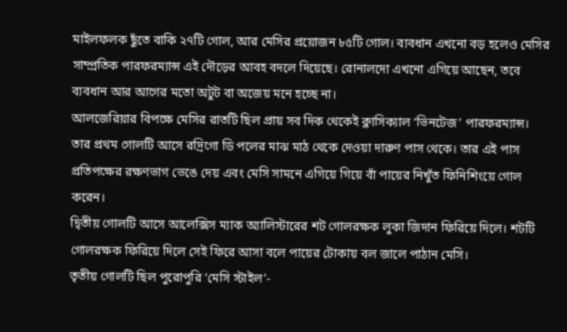মাইলফলক ছুঁতে বাকি ২৭টি গোল, আর মেসির প্রয়োজন ৮৫টি গোল। ব্যবধান এখনো বড় হলেও মেসির সাম্প্রতিক পারফরম্যান্স এই দৌড়ের আবহ বদলে দিয়েছে। রোনালদো এখনো এগিয়ে আছেন, তবে ব্যবধান আর আগের মতো অটুট বা অজেয় মনে হচ্ছে না।
আলজেরিয়ার বিপক্ষে মেসির রাতটি ছিল প্রায় সব দিক থেকেই ক্লাসিক্যাল ‘ভিনটেজ’ পারফরম্যান্স। তার প্রথম গোলটি আসে রদ্রিগো ডি পলের মাঝ মাঠ থেকে দেওয়া দারুণ পাস থেকে। তার এই পাস প্রতিপক্ষের রক্ষণভাগ ভেঙে দেয় এবং মেসি সামনে এগিয়ে গিয়ে বাঁ পায়ের নিখুঁত ফিনিশিংয়ে গোল করেন।
দ্বিতীয় গোলটি আসে আলেক্সিস ম্যাক অ্যালিস্টারের শট গোলরক্ষক লুকা জিদান ফিরিয়ে দিলে। শটটি গোলরক্ষক ফিরিয়ে দিলে সেই ফিরে আসা বলে পায়ের টোকায় বল জালে পাঠান মেসি।
তৃতীয় গোলটি ছিল পুরোপুরি ‘মেসি স্টাইল’-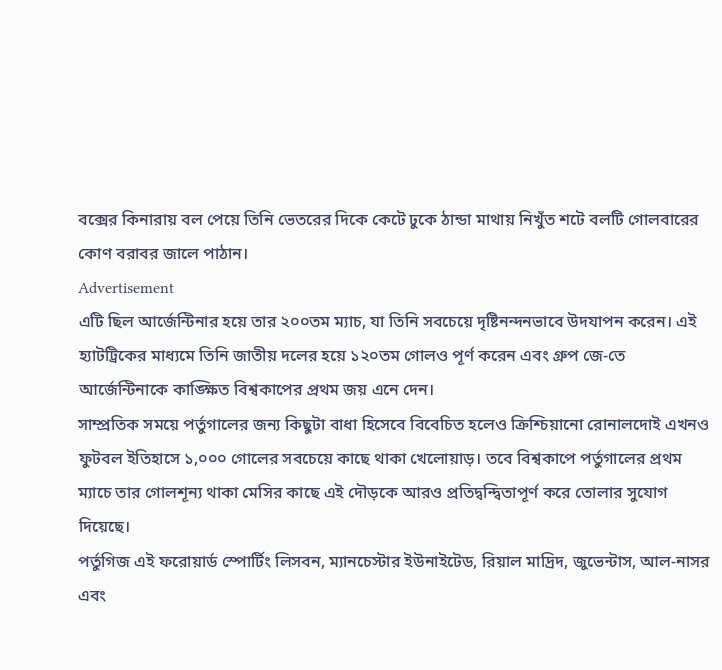বক্সের কিনারায় বল পেয়ে তিনি ভেতরের দিকে কেটে ঢুকে ঠান্ডা মাথায় নিখুঁত শটে বলটি গোলবারের কোণ বরাবর জালে পাঠান।
Advertisement
এটি ছিল আর্জেন্টিনার হয়ে তার ২০০তম ম্যাচ, যা তিনি সবচেয়ে দৃষ্টিনন্দনভাবে উদযাপন করেন। এই হ্যাটট্রিকের মাধ্যমে তিনি জাতীয় দলের হয়ে ১২০তম গোলও পূর্ণ করেন এবং গ্রুপ জে-তে আর্জেন্টিনাকে কাঙ্ক্ষিত বিশ্বকাপের প্রথম জয় এনে দেন।
সাম্প্রতিক সময়ে পর্তুগালের জন্য কিছুটা বাধা হিসেবে বিবেচিত হলেও ক্রিশ্চিয়ানো রোনালদোই এখনও ফুটবল ইতিহাসে ১,০০০ গোলের সবচেয়ে কাছে থাকা খেলোয়াড়। তবে বিশ্বকাপে পর্তুগালের প্রথম ম্যাচে তার গোলশূন্য থাকা মেসির কাছে এই দৌড়কে আরও প্রতিদ্বন্দ্বিতাপূর্ণ করে তোলার সুযোগ দিয়েছে।
পর্তুগিজ এই ফরোয়ার্ড স্পোর্টিং লিসবন, ম্যানচেস্টার ইউনাইটেড, রিয়াল মাদ্রিদ, জুভেন্টাস, আল-নাসর এবং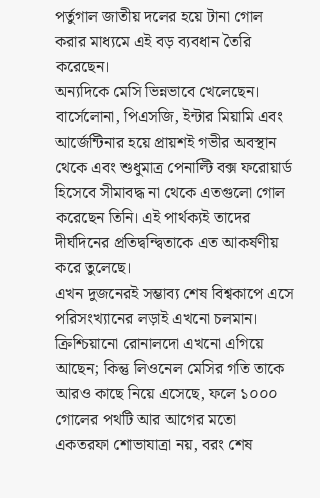পর্তুগাল জাতীয় দলের হয়ে টানা গোল করার মাধ্যমে এই বড় ব্যবধান তৈরি করেছেন।
অন্যদিকে মেসি ভিন্নভাবে খেলেছেন। বার্সেলোনা, পিএসজি, ইন্টার মিয়ামি এবং আর্জেন্টিনার হয়ে প্রায়শই গভীর অবস্থান থেকে এবং শুধুমাত্র পেনাল্টি বক্স ফরোয়ার্ড হিসেবে সীমাবদ্ধ না থেকে এতগুলো গোল করেছেন তিনি। এই পার্থক্যই তাদের দীর্ঘদিনের প্রতিদ্বন্দ্বিতাকে এত আকর্ষণীয় করে তুলেছে।
এখন দুজনেরই সম্ভাব্য শেষ বিশ্বকাপে এসে পরিসংখ্যানের লড়াই এখনো চলমান। ক্রিশ্চিয়ানো রোনালদো এখনো এগিয়ে আছেন; কিন্তু লিওনেল মেসির গতি তাকে আরও কাছে নিয়ে এসেছে, ফলে ১০০০ গোলের পথটি আর আগের মতো একতরফা শোভাযাত্রা নয়, বরং শেষ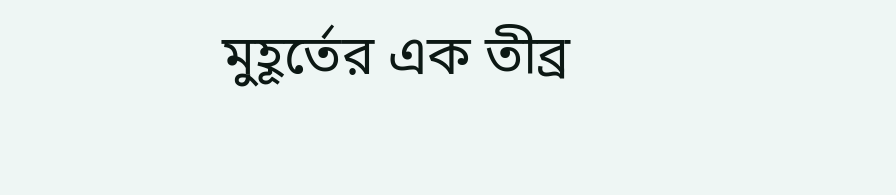মুহূর্তের এক তীব্র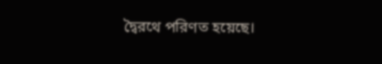দ্বৈরথে পরিণত হয়েছে।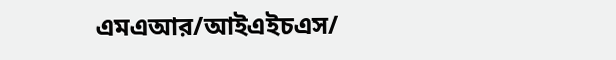এমএআর/আইএইচএস/